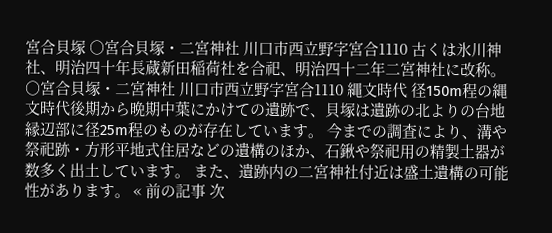宮合貝塚 ○宮合貝塚・二宮神社 川口市西立野字宮合1110 古くは氷川神社、明治四十年長蔵新田稲荷社を合祀、明治四十二年二宮神社に改称。 ○宮合貝塚・二宮神社 川口市西立野字宮合1110 縄文時代 径150m程の縄文時代後期から晩期中葉にかけての遺跡で、貝塚は遺跡の北よりの台地縁辺部に径25m程のものが存在しています。 今までの調査により、溝や祭祀跡・方形平地式住居などの遺構のほか、石鍬や祭祀用の精製土器が数多く出土しています。 また、遺跡内の二宮神社付近は盛土遺構の可能性があります。 « 前の記事 次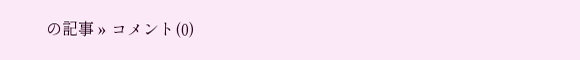の記事 » コメント(0)